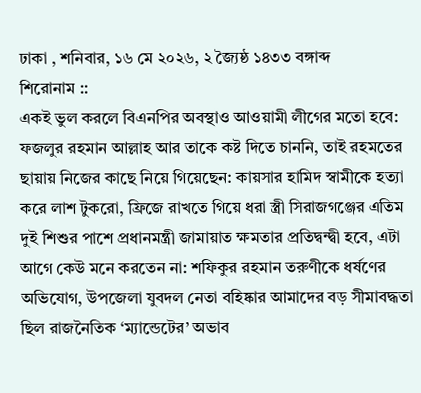ঢাকা , শনিবার, ১৬ মে ২০২৬, ২ জ্যৈষ্ঠ ১৪৩৩ বঙ্গাব্দ
শিরোনাম ::
একই ভুল করলে বিএনপির অবস্থাও আওয়ামী লীগের মতো হবে: ফজলুর রহমান আল্লাহ আর তাকে কষ্ট দিতে চাননি, তাই রহমতের ছায়ায় নিজের কাছে নিয়ে গিয়েছেন: কায়সার হামিদ স্বামীকে হত্যা করে লাশ টুকরো, ফ্রিজে রাখতে গিয়ে ধরা স্ত্রী সিরাজগঞ্জের এতিম দুই শিশুর পাশে প্রধানমন্ত্রী জামায়াত ক্ষমতার প্রতিদ্বন্দ্বী হবে, এটা আগে কেউ মনে করতেন না: শফিকুর রহমান তরুণীকে ধর্ষণের অভিযোগ, উপজেলা যুবদল নেতা বহিষ্কার আমাদের বড় সীমাবদ্ধতা ছিল রাজনৈতিক ‘ম্যান্ডেটের’ অভাব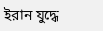ইরান যুদ্ধে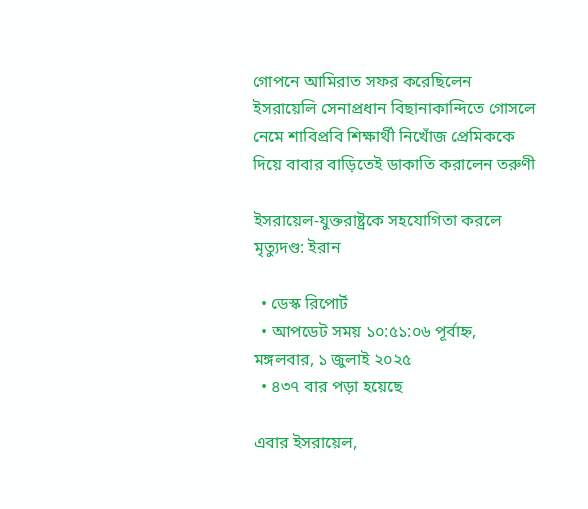গোপনে আমিরাত সফর করেছিলেন ইসরায়েলি সেনাপ্রধান বিছানাকান্দিতে গোসলে নেমে শাবিপ্রবি শিক্ষার্থী নিখোঁজ প্রেমিককে দিয়ে বাবার বাড়িতেই ডাকাতি করালেন তরুণী

ইসরায়েল-যুক্তরাষ্ট্রকে সহযোগিতা করলে মৃত্যুদণ্ড: ইরান

  • ডেস্ক রিপোর্ট
  • আপডেট সময় ১০:৫১:০৬ পূর্বাহ্ন, মঙ্গলবার, ১ জুলাই ২০২৫
  • ৪৩৭ বার পড়া হয়েছে

এবার ইসরায়েল,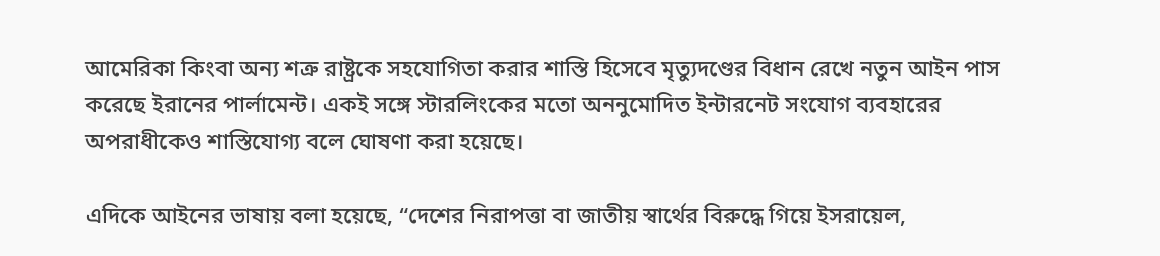আমেরিকা কিংবা অন্য শত্রু রাষ্ট্রকে সহযোগিতা করার শাস্তি হিসেবে মৃত্যুদণ্ডের বিধান রেখে নতুন আইন পাস করেছে ইরানের পার্লামেন্ট। একই সঙ্গে স্টারলিংকের মতো অননুমোদিত ইন্টারনেট সংযোগ ব্যবহারের অপরাধীকেও শাস্তিযোগ্য বলে ঘোষণা করা হয়েছে।

এদিকে আইনের ভাষায় বলা হয়েছে, “দেশের নিরাপত্তা বা জাতীয় স্বার্থের বিরুদ্ধে গিয়ে ইসরায়েল,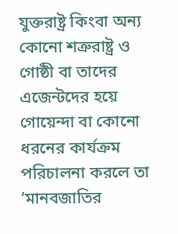যুক্তরাষ্ট্র কিংবা অন্য কোনো শত্রুরাষ্ট্র ও গোষ্ঠী বা তাদের এজেন্টদের হয়ে গোয়েন্দা বা কোনো ধরনের কার্যক্রম পরিচালনা করলে তা ‘মানবজাতির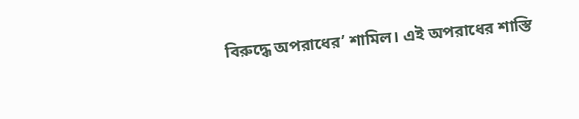বিরুদ্ধে অপরাধের’ শামিল। এই অপরাধের শাস্তি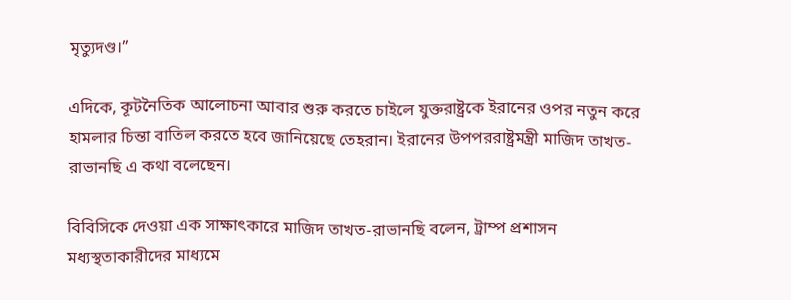মৃত্যুদণ্ড।”

এদিকে, কূটনৈতিক আলোচনা আবার শুরু করতে চাইলে যুক্তরাষ্ট্রকে ইরানের ওপর নতুন করে হামলার চিন্তা বাতিল করতে হবে জানিয়েছে তেহরান। ইরানের উপপররাষ্ট্রমন্ত্রী মাজিদ তাখত-রাভানছি এ কথা বলেছেন।

বিবিসিকে দেওয়া এক সাক্ষাৎকারে মাজিদ তাখত-রাভানছি বলেন, ট্রাম্প প্রশাসন মধ্যস্থতাকারীদের মাধ্যমে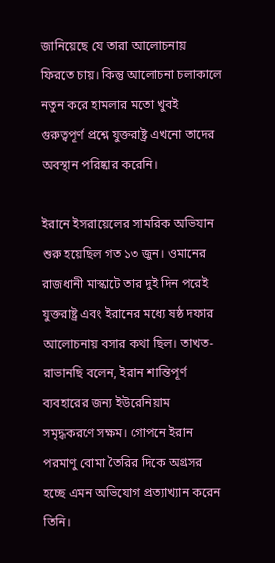জানিয়েছে যে তারা আলোচনায় ফিরতে চায়। কিন্তু আলোচনা চলাকালে নতুন করে হামলার মতো খুবই গুরুত্বপূর্ণ প্রশ্নে যুক্তরাষ্ট্র এখনো তাদের অবস্থান পরিষ্কার করেনি।

ইরানে ইসরায়েলের সামরিক অভিযান শুরু হয়েছিল গত ১৩ জুন। ওমানের রাজধানী মাস্কাটে তার দুই দিন পরেই যুক্তরাষ্ট্র এবং ইরানের মধ্যে ষষ্ঠ দফার আলোচনায় বসার কথা ছিল। তাখত-রাভানছি বলেন, ইরান শান্তিপূর্ণ ব্যবহারের জন্য ইউরেনিয়াম সমৃদ্ধকরণে সক্ষম। গোপনে ইরান পরমাণু বোমা তৈরির দিকে অগ্রসর হচ্ছে এমন অভিযোগ প্রত্যাখ্যান করেন তিনি।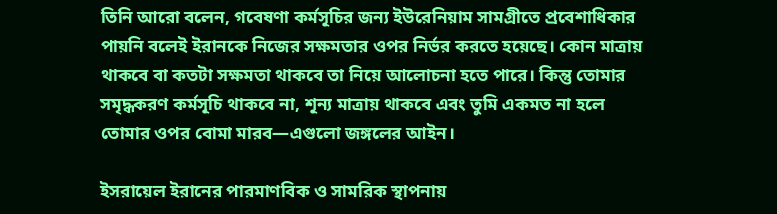তিনি আরো বলেন, গবেষণা কর্মসূচির জন্য ইউরেনিয়াম সামগ্রীতে প্রবেশাধিকার পায়নি বলেই ইরানকে নিজের সক্ষমতার ওপর নির্ভর করতে হয়েছে। কোন মাত্রায় থাকবে বা কতটা সক্ষমতা থাকবে তা নিয়ে আলোচনা হতে পারে। কিন্তু তোমার সমৃদ্ধকরণ কর্মসূচি থাকবে না, শূন্য মাত্রায় থাকবে এবং তুমি একমত না হলে তোমার ওপর বোমা মারব—এগুলো জঙ্গলের আইন।

ইসরায়েল ইরানের পারমাণবিক ও সামরিক স্থাপনায়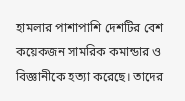হামলার পাশাপাশি দেশটির বেশ কয়েকজন সামরিক কমান্ডার ও বিজ্ঞানীকে হত্যা করেছে। তাদের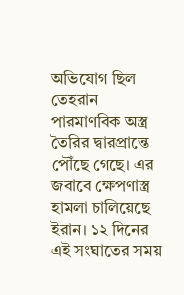অভিযোগ ছিল তেহরান পারমাণবিক অস্ত্র তৈরির দ্বারপ্রান্তে পৌঁছে গেছে। এর জবাবে ক্ষেপণাস্ত্র হামলা চালিয়েছে ইরান। ১২ দিনের এই সংঘাতের সময়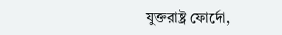যুক্তরাষ্ট্র ফোর্দো,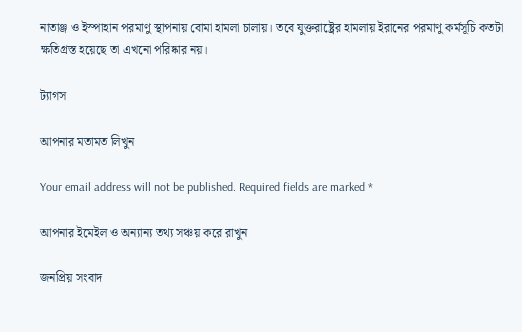নাতাঞ্জ ও ইস্পাহান পরমাণু স্থাপনায় বোমা হামলা চালায়। তবে যুক্তরাষ্ট্রের হামলায় ইরানের পরমাণু কর্মসূচি কতটা ক্ষতিগ্রস্ত হয়েছে তা এখনো পরিষ্কার নয়।

ট্যাগস

আপনার মতামত লিখুন

Your email address will not be published. Required fields are marked *

আপনার ইমেইল ও অন্যান্য তথ্য সঞ্চয় করে রাখুন

জনপ্রিয় সংবাদ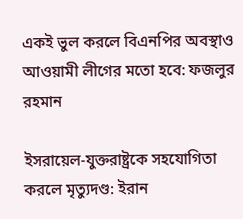একই ভুল করলে বিএনপির অবস্থাও আওয়ামী লীগের মতো হবে: ফজলুর রহমান

ইসরায়েল-যুক্তরাষ্ট্রকে সহযোগিতা করলে মৃত্যুদণ্ড: ইরান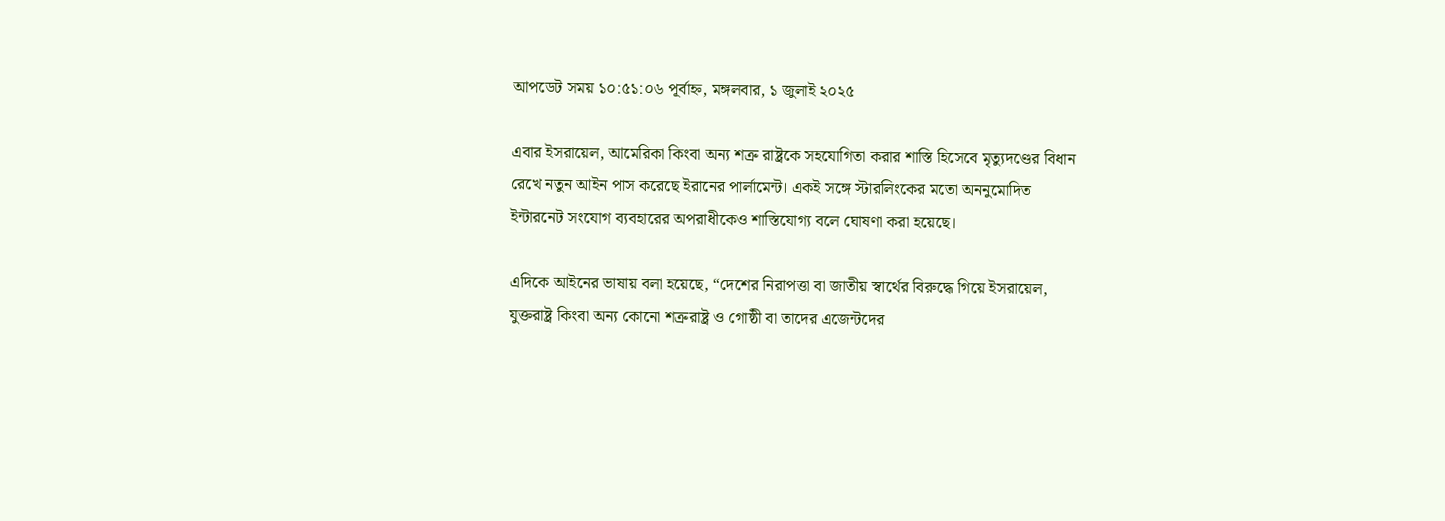আপডেট সময় ১০:৫১:০৬ পূর্বাহ্ন, মঙ্গলবার, ১ জুলাই ২০২৫

এবার ইসরায়েল, আমেরিকা কিংবা অন্য শত্রু রাষ্ট্রকে সহযোগিতা করার শাস্তি হিসেবে মৃত্যুদণ্ডের বিধান রেখে নতুন আইন পাস করেছে ইরানের পার্লামেন্ট। একই সঙ্গে স্টারলিংকের মতো অননুমোদিত ইন্টারনেট সংযোগ ব্যবহারের অপরাধীকেও শাস্তিযোগ্য বলে ঘোষণা করা হয়েছে।

এদিকে আইনের ভাষায় বলা হয়েছে, “দেশের নিরাপত্তা বা জাতীয় স্বার্থের বিরুদ্ধে গিয়ে ইসরায়েল, যুক্তরাষ্ট্র কিংবা অন্য কোনো শত্রুরাষ্ট্র ও গোষ্ঠী বা তাদের এজেন্টদের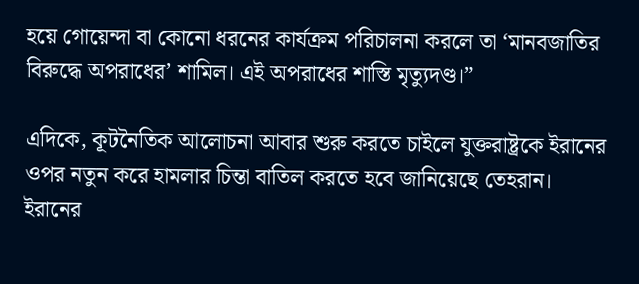হয়ে গোয়েন্দা বা কোনো ধরনের কার্যক্রম পরিচালনা করলে তা ‘মানবজাতির বিরুদ্ধে অপরাধের’ শামিল। এই অপরাধের শাস্তি মৃত্যুদণ্ড।”

এদিকে, কূটনৈতিক আলোচনা আবার শুরু করতে চাইলে যুক্তরাষ্ট্রকে ইরানের ওপর নতুন করে হামলার চিন্তা বাতিল করতে হবে জানিয়েছে তেহরান। ইরানের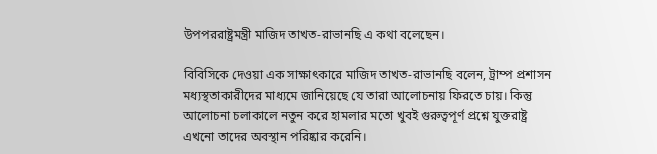উপপররাষ্ট্রমন্ত্রী মাজিদ তাখত-রাভানছি এ কথা বলেছেন।

বিবিসিকে দেওয়া এক সাক্ষাৎকারে মাজিদ তাখত-রাভানছি বলেন, ট্রাম্প প্রশাসন মধ্যস্থতাকারীদের মাধ্যমে জানিয়েছে যে তারা আলোচনায় ফিরতে চায়। কিন্তু আলোচনা চলাকালে নতুন করে হামলার মতো খুবই গুরুত্বপূর্ণ প্রশ্নে যুক্তরাষ্ট্র এখনো তাদের অবস্থান পরিষ্কার করেনি।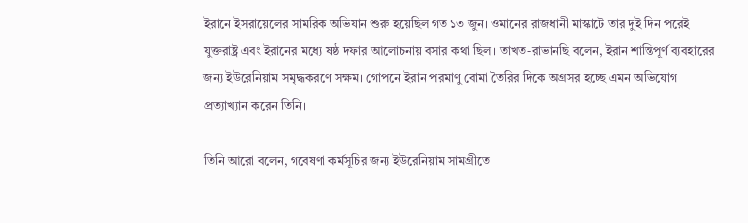ইরানে ইসরায়েলের সামরিক অভিযান শুরু হয়েছিল গত ১৩ জুন। ওমানের রাজধানী মাস্কাটে তার দুই দিন পরেই যুক্তরাষ্ট্র এবং ইরানের মধ্যে ষষ্ঠ দফার আলোচনায় বসার কথা ছিল। তাখত-রাভানছি বলেন, ইরান শান্তিপূর্ণ ব্যবহারের জন্য ইউরেনিয়াম সমৃদ্ধকরণে সক্ষম। গোপনে ইরান পরমাণু বোমা তৈরির দিকে অগ্রসর হচ্ছে এমন অভিযোগ প্রত্যাখ্যান করেন তিনি।

তিনি আরো বলেন, গবেষণা কর্মসূচির জন্য ইউরেনিয়াম সামগ্রীতে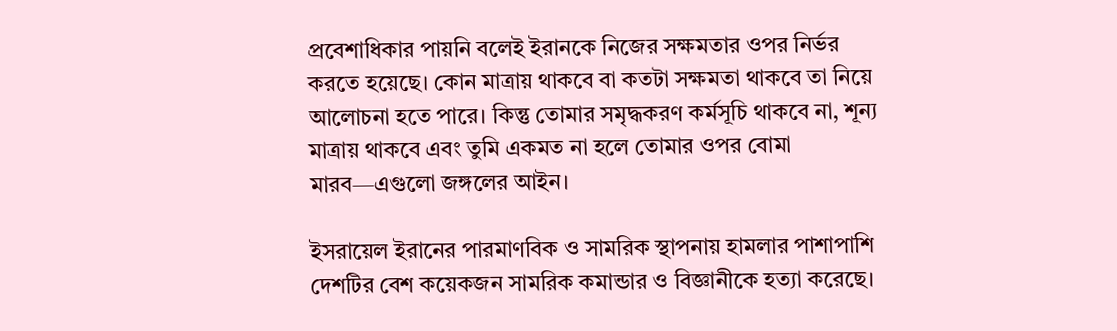প্রবেশাধিকার পায়নি বলেই ইরানকে নিজের সক্ষমতার ওপর নির্ভর করতে হয়েছে। কোন মাত্রায় থাকবে বা কতটা সক্ষমতা থাকবে তা নিয়ে আলোচনা হতে পারে। কিন্তু তোমার সমৃদ্ধকরণ কর্মসূচি থাকবে না, শূন্য মাত্রায় থাকবে এবং তুমি একমত না হলে তোমার ওপর বোমা মারব—এগুলো জঙ্গলের আইন।

ইসরায়েল ইরানের পারমাণবিক ও সামরিক স্থাপনায় হামলার পাশাপাশি দেশটির বেশ কয়েকজন সামরিক কমান্ডার ও বিজ্ঞানীকে হত্যা করেছে।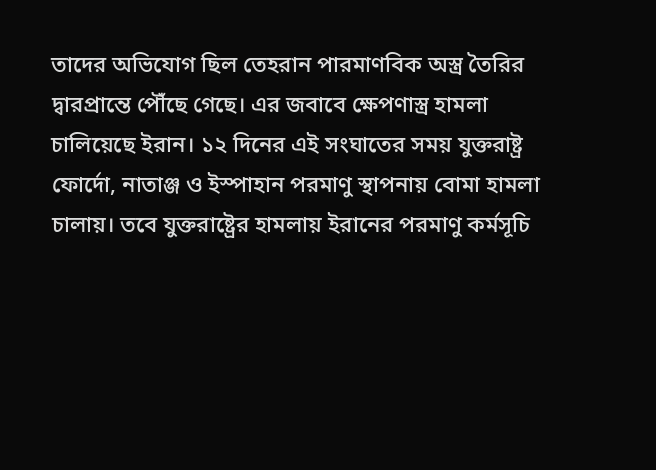তাদের অভিযোগ ছিল তেহরান পারমাণবিক অস্ত্র তৈরির দ্বারপ্রান্তে পৌঁছে গেছে। এর জবাবে ক্ষেপণাস্ত্র হামলা চালিয়েছে ইরান। ১২ দিনের এই সংঘাতের সময় যুক্তরাষ্ট্র ফোর্দো, নাতাঞ্জ ও ইস্পাহান পরমাণু স্থাপনায় বোমা হামলা চালায়। তবে যুক্তরাষ্ট্রের হামলায় ইরানের পরমাণু কর্মসূচি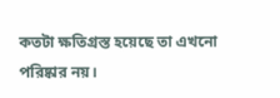কতটা ক্ষতিগ্রস্ত হয়েছে তা এখনো পরিষ্কার নয়।